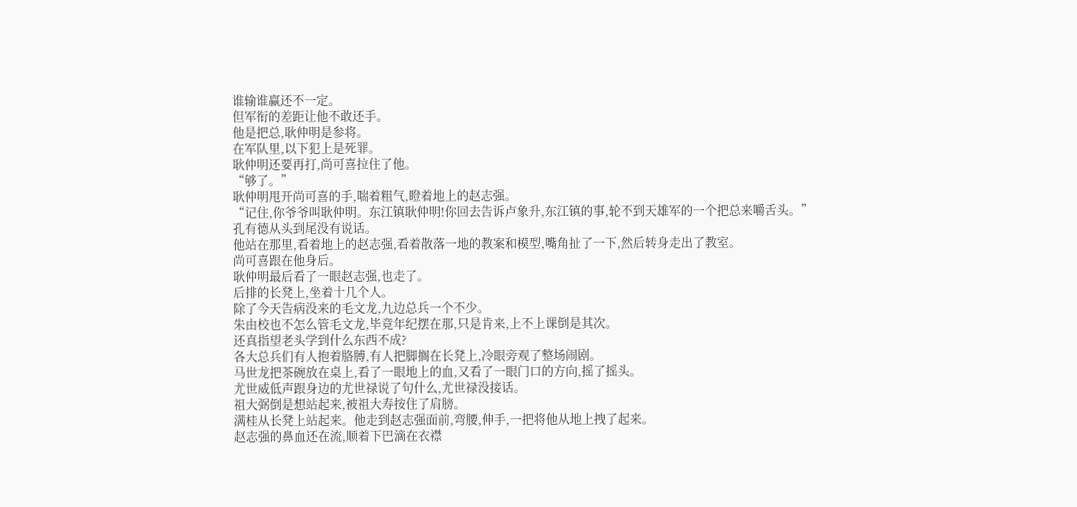谁输谁赢还不一定。
但军衔的差距让他不敢还手。
他是把总,耿仲明是参将。
在军队里,以下犯上是死罪。
耿仲明还要再打,尚可喜拉住了他。
“够了。”
耿仲明甩开尚可喜的手,喘着粗气,瞪着地上的赵志强。
“记住,你爷爷叫耿仲明。东江镇耿仲明!你回去告诉卢象升,东江镇的事,轮不到天雄军的一个把总来嚼舌头。”
孔有德从头到尾没有说话。
他站在那里,看着地上的赵志强,看着散落一地的教案和模型,嘴角扯了一下,然后转身走出了教室。
尚可喜跟在他身后。
耿仲明最后看了一眼赵志强,也走了。
后排的长凳上,坐着十几个人。
除了今天告病没来的毛文龙,九边总兵一个不少。
朱由校也不怎么管毛文龙,毕竟年纪摆在那,只是肯来,上不上课倒是其次。
还真指望老头学到什么东西不成?
各大总兵们有人抱着胳膊,有人把脚搁在长凳上,冷眼旁观了整场闹剧。
马世龙把茶碗放在桌上,看了一眼地上的血,又看了一眼门口的方向,摇了摇头。
尤世威低声跟身边的尤世禄说了句什么,尤世禄没接话。
祖大弼倒是想站起来,被祖大寿按住了肩膀。
满桂从长凳上站起来。他走到赵志强面前,弯腰,伸手,一把将他从地上拽了起来。
赵志强的鼻血还在流,顺着下巴滴在衣襟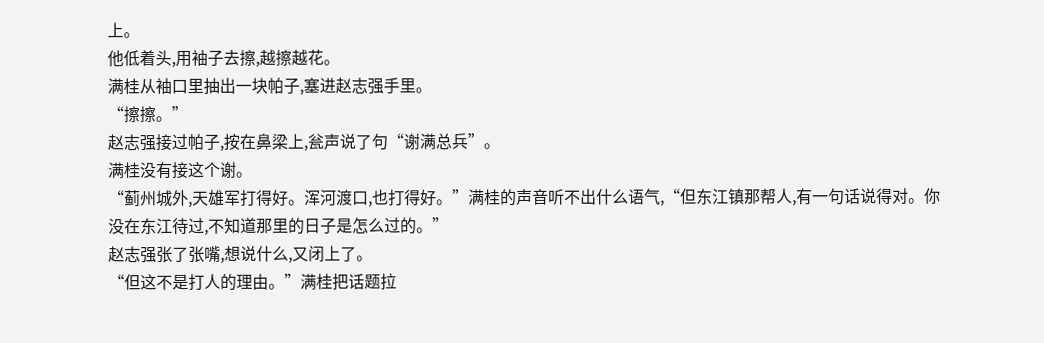上。
他低着头,用袖子去擦,越擦越花。
满桂从袖口里抽出一块帕子,塞进赵志强手里。
“擦擦。”
赵志强接过帕子,按在鼻梁上,瓮声说了句“谢满总兵”。
满桂没有接这个谢。
“蓟州城外,天雄军打得好。浑河渡口,也打得好。”满桂的声音听不出什么语气,“但东江镇那帮人,有一句话说得对。你没在东江待过,不知道那里的日子是怎么过的。”
赵志强张了张嘴,想说什么,又闭上了。
“但这不是打人的理由。”满桂把话题拉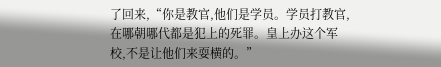了回来,“你是教官,他们是学员。学员打教官,在哪朝哪代都是犯上的死罪。皇上办这个军校,不是让他们来耍横的。”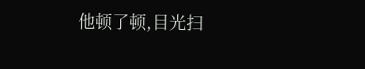他顿了顿,目光扫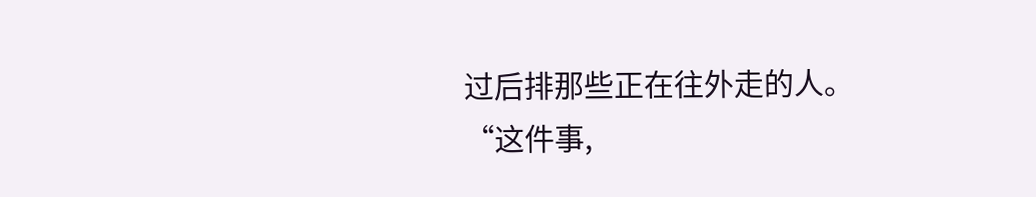过后排那些正在往外走的人。
“这件事,